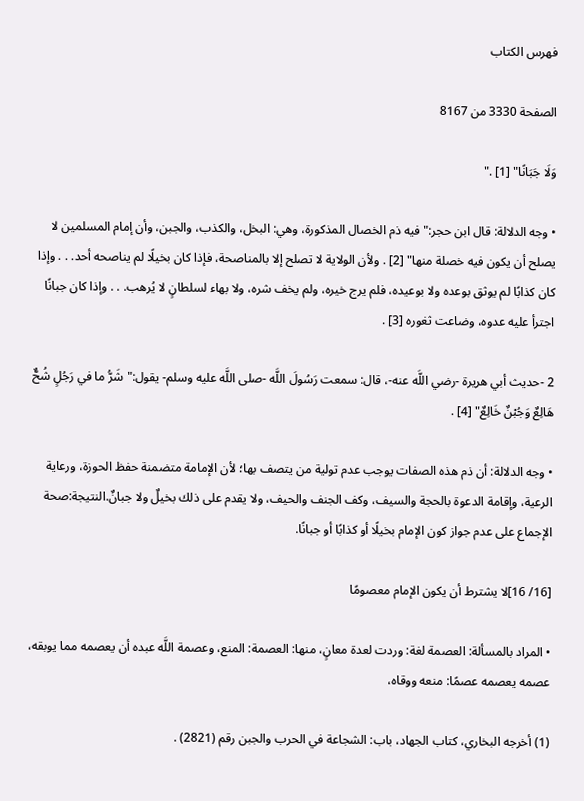فهرس الكتاب

الصفحة 3330 من 8167

وَلَا جَبَانًا" [1] ."

• وجه الدلالة: قال ابن حجر:"فيه ذم الخصال المذكورة، وهي: البخل، والكذب، والجبن، وأن إمام المسلمين لا يصلح أن يكون فيه خصلة منها" [2] . ولأن الولاية لا تصلح إلا بالمناصحة، فإذا كان بخيلًا لم يناصحه أحد. . . وإذا كان كذابًا لم يوثق بوعده ولا بوعيده، فلم يرج خيره، ولم يخف شره، ولا بهاء لسلطانٍ لا يُرهب. . . وإذا كان جبانًا اجترأ عليه عدوه، وضاعت ثغوره [3] .

2 -حديث أبي هريرة -رضي اللَّه عنه-، قال: سمعت رَسُولَ اللَّه -صلى اللَّه عليه وسلم- يقول:"شَرُّ ما في رَجُلٍ شُحٌّ هَالِعٌ وَجُبْنٌ خَالِعٌ" [4] .

• وجه الدلالة: أن ذم هذه الصفات يوجب عدم تولية من يتصف بها؛ لأن الإمامة متضمنة حفظ الحوزة، ورعاية الرعية، وإقامة الدعوة بالحجة والسيف، وكف الجنف والحيف، ولا يقدم على ذلك بخيلٌ ولا جبانٌ.النتيجة:صحة الإجماع على عدم جواز كون الإمام بخيلًا أو كذابًا أو جبانًا.

[16/ 16]لا يشترط أن يكون الإمام معصومًا

• المراد بالمسألة: العصمة لغة: وردت لعدة معانٍ، منها: العصمة: المنع، وعصمة اللَّه عبده أن يعصمه مما يوبقه، عصمه يعصمه عصمًا: منعه ووقاه،

(1) أخرجه البخاري، كتاب الجهاد، باب: الشجاعة في الحرب والجبن رقم (2821) .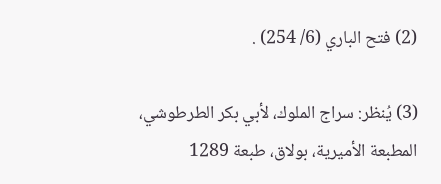(2) فتح الباري (6/ 254) .

(3) يُنظر: سراج الملوك، لأبي بكر الطرطوشي، المطبعة الأميرية، بولاق، طبعة 1289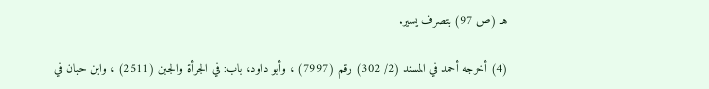هـ (ص 97) بتصرف يسير.

(4) أخرجه أحمد في المسند (2/ 302) رقم (7997) ، وأبو داود، باب: في الجرأة والجبن (2511) ، وابن حبان في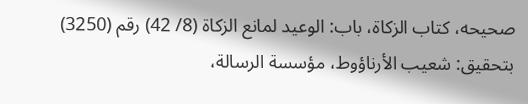صحيحه، كتاب الزكاة، باب: الوعيد لمانع الزكاة (8/ 42) رقم (3250) بتحقيق: شعيب الأرناؤوط، مؤسسة الرسالة،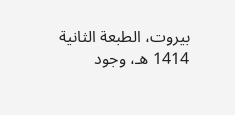بيروت، الطبعة الثانية 1414 هـ، وجود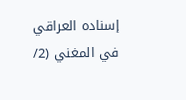إسناده العراقي في المغني (2/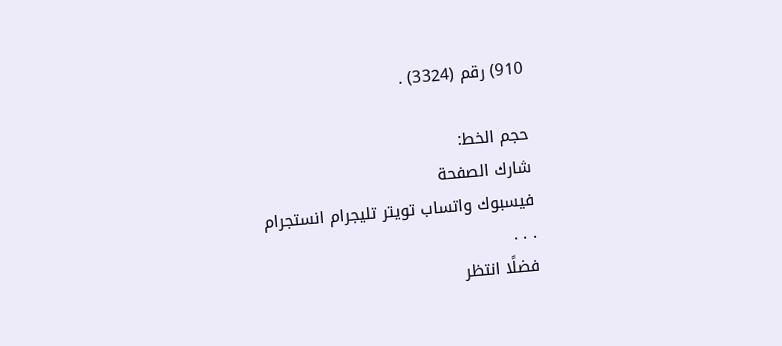910) رقم (3324) .

حجم الخط:
شارك الصفحة
فيسبوك واتساب تويتر تليجرام انستجرام
. . .
فضلًا انتظر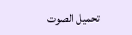تحميل الصوت